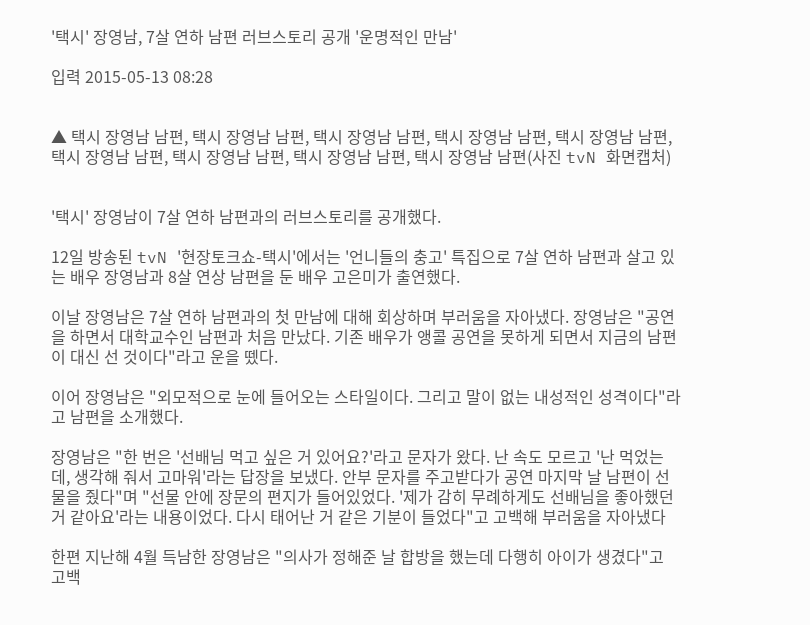'택시' 장영남, 7살 연하 남편 러브스토리 공개 '운명적인 만남'

입력 2015-05-13 08:28


▲ 택시 장영남 남편, 택시 장영남 남편, 택시 장영남 남편, 택시 장영남 남편, 택시 장영남 남편, 택시 장영남 남편, 택시 장영남 남편, 택시 장영남 남편, 택시 장영남 남편(사진 tvN 화면캡처)


'택시' 장영남이 7살 연하 남편과의 러브스토리를 공개했다.

12일 방송된 tvN '현장토크쇼-택시'에서는 '언니들의 충고' 특집으로 7살 연하 남편과 살고 있는 배우 장영남과 8살 연상 남편을 둔 배우 고은미가 출연했다.

이날 장영남은 7살 연하 남편과의 첫 만남에 대해 회상하며 부러움을 자아냈다. 장영남은 "공연을 하면서 대학교수인 남편과 처음 만났다. 기존 배우가 앵콜 공연을 못하게 되면서 지금의 남편이 대신 선 것이다"라고 운을 뗐다.

이어 장영남은 "외모적으로 눈에 들어오는 스타일이다. 그리고 말이 없는 내성적인 성격이다"라고 남편을 소개했다.

장영남은 "한 번은 '선배님 먹고 싶은 거 있어요?'라고 문자가 왔다. 난 속도 모르고 '난 먹었는데, 생각해 줘서 고마워'라는 답장을 보냈다. 안부 문자를 주고받다가 공연 마지막 날 남편이 선물을 줬다"며 "선물 안에 장문의 편지가 들어있었다. '제가 감히 무례하게도 선배님을 좋아했던 거 같아요'라는 내용이었다. 다시 태어난 거 같은 기분이 들었다"고 고백해 부러움을 자아냈다

한편 지난해 4월 득남한 장영남은 "의사가 정해준 날 합방을 했는데 다행히 아이가 생겼다"고 고백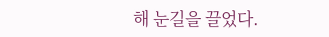해 눈길을 끌었다.